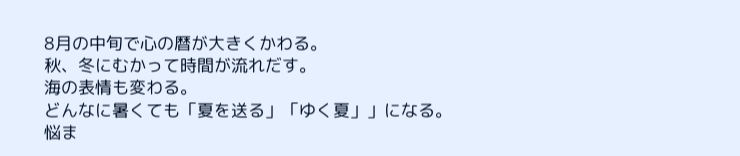8月の中旬で心の暦が大きくかわる。
秋、冬にむかって時間が流れだす。
海の表情も変わる。
どんなに暑くても「夏を送る」「ゆく夏」」になる。
悩ま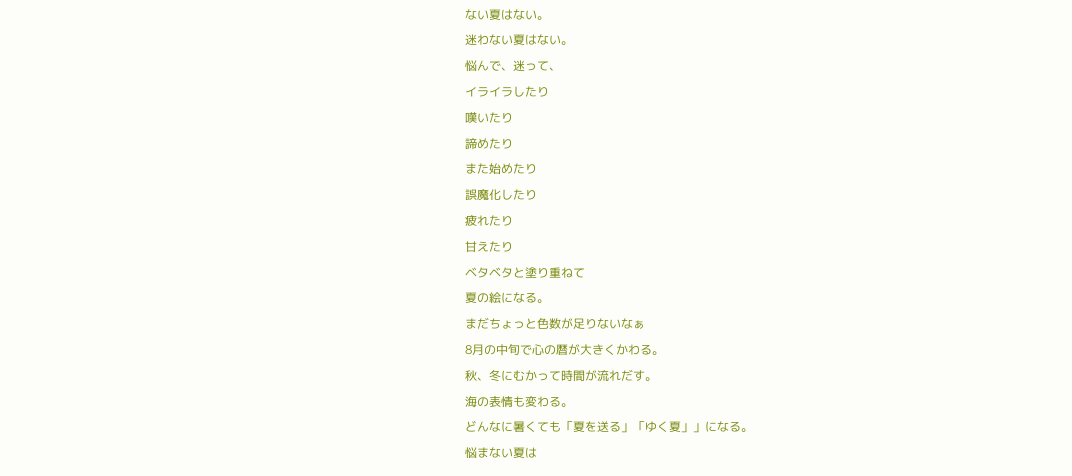ない夏はない。
迷わない夏はない。
悩んで、迷って、
イライラしたり
嘆いたり
諦めたり
また始めたり
誤魔化したり
疲れたり
甘えたり
ベタベタと塗り重ねて
夏の絵になる。
まだちょっと色数が足りないなぁ
8月の中旬で心の暦が大きくかわる。
秋、冬にむかって時間が流れだす。
海の表情も変わる。
どんなに暑くても「夏を送る」「ゆく夏」」になる。
悩まない夏は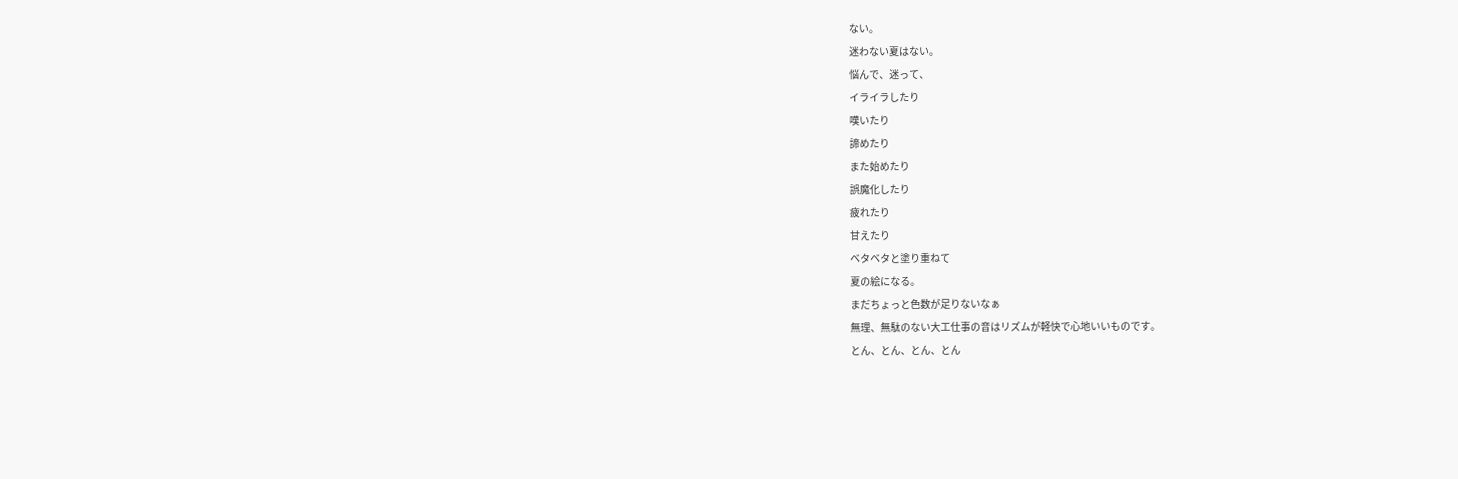ない。
迷わない夏はない。
悩んで、迷って、
イライラしたり
嘆いたり
諦めたり
また始めたり
誤魔化したり
疲れたり
甘えたり
ベタベタと塗り重ねて
夏の絵になる。
まだちょっと色数が足りないなぁ
無理、無駄のない大工仕事の音はリズムが軽快で心地いいものです。
とん、とん、とん、とん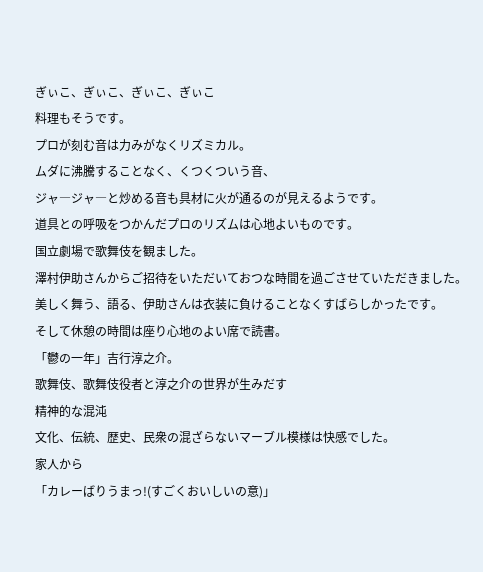ぎぃこ、ぎぃこ、ぎぃこ、ぎぃこ
料理もそうです。
プロが刻む音は力みがなくリズミカル。
ムダに沸騰することなく、くつくついう音、
ジャ―ジャ―と炒める音も具材に火が通るのが見えるようです。
道具との呼吸をつかんだプロのリズムは心地よいものです。
国立劇場で歌舞伎を観ました。
澤村伊助さんからご招待をいただいておつな時間を過ごさせていただきました。
美しく舞う、語る、伊助さんは衣装に負けることなくすばらしかったです。
そして休憩の時間は座り心地のよい席で読書。
「鬱の一年」吉行淳之介。
歌舞伎、歌舞伎役者と淳之介の世界が生みだす
精神的な混沌
文化、伝統、歴史、民衆の混ざらないマーブル模様は快感でした。
家人から
「カレーばりうまっ!(すごくおいしいの意)」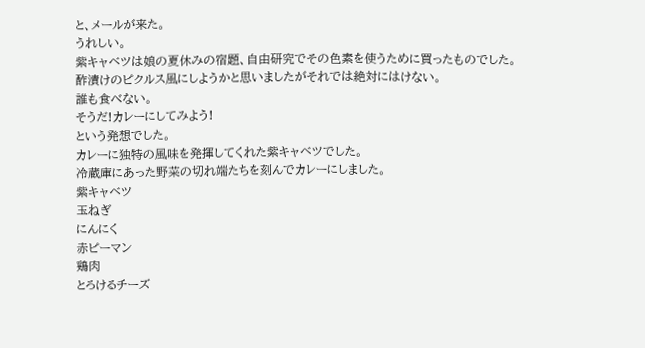と、メールが来た。
うれしい。
紫キャベツは娘の夏休みの宿題、自由研究でその色素を使うために買ったものでした。
酢漬けのピクルス風にしようかと思いましたがそれでは絶対にはけない。
誰も食べない。
そうだ!カレーにしてみよう!
という発想でした。
カレーに独特の風味を発揮してくれた紫キャベツでした。
冷蔵庫にあった野菜の切れ端たちを刻んでカレーにしました。
紫キャベツ
玉ねぎ
にんにく
赤ピーマン
鶏肉
とろけるチーズ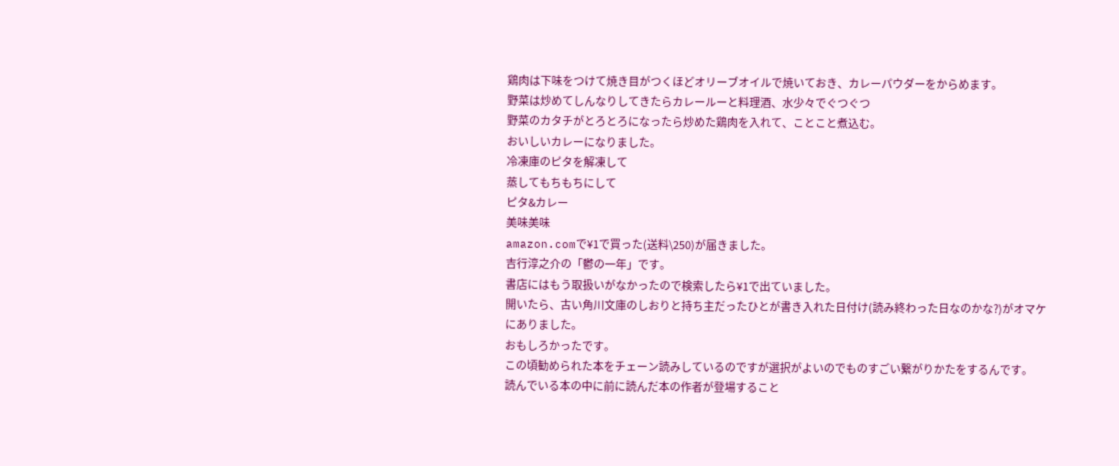鶏肉は下味をつけて焼き目がつくほどオリーブオイルで焼いておき、カレーパウダーをからめます。
野菜は炒めてしんなりしてきたらカレールーと料理酒、水少々でぐつぐつ
野菜のカタチがとろとろになったら炒めた鶏肉を入れて、ことこと煮込む。
おいしいカレーになりました。
冷凍庫のピタを解凍して
蒸してもちもちにして
ピタ&カレー
美味美味
amazon.comで¥1で買った(送料\250)が届きました。
吉行淳之介の「鬱の一年」です。
書店にはもう取扱いがなかったので検索したら¥1で出ていました。
開いたら、古い角川文庫のしおりと持ち主だったひとが書き入れた日付け(読み終わった日なのかな?)がオマケにありました。
おもしろかったです。
この頃勧められた本をチェーン読みしているのですが選択がよいのでものすごい繋がりかたをするんです。
読んでいる本の中に前に読んだ本の作者が登場すること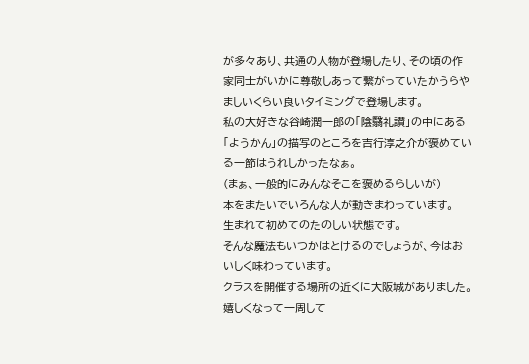が多々あり、共通の人物が登場したり、その頃の作家同士がいかに尊敬しあって繋がっていたかうらやましいくらい良いタイミングで登場します。
私の大好きな谷崎潤一郎の「陰翳礼讃」の中にある「ようかん」の描写のところを吉行淳之介が褒めている一節はうれしかったなぁ。
(まぁ、一般的にみんなそこを褒めるらしいが)
本をまたいでいろんな人が動きまわっています。
生まれて初めてのたのしい状態です。
そんな魔法もいつかはとけるのでしょうが、今はおいしく味わっています。
クラスを開催する場所の近くに大阪城がありました。
嬉しくなって一周して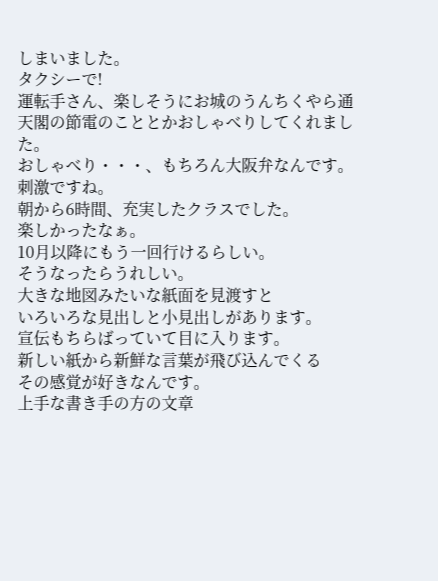しまいました。
タクシーで!
運転手さん、楽しそうにお城のうんちくやら通天閣の節電のこととかおしゃべりしてくれました。
おしゃべり・・・、もちろん大阪弁なんです。
刺激ですね。
朝から6時間、充実したクラスでした。
楽しかったなぁ。
10月以降にもう一回行けるらしい。
そうなったらうれしい。
大きな地図みたいな紙面を見渡すと
いろいろな見出しと小見出しがあります。
宣伝もちらばっていて目に入ります。
新しい紙から新鮮な言葉が飛び込んでくる
その感覚が好きなんです。
上手な書き手の方の文章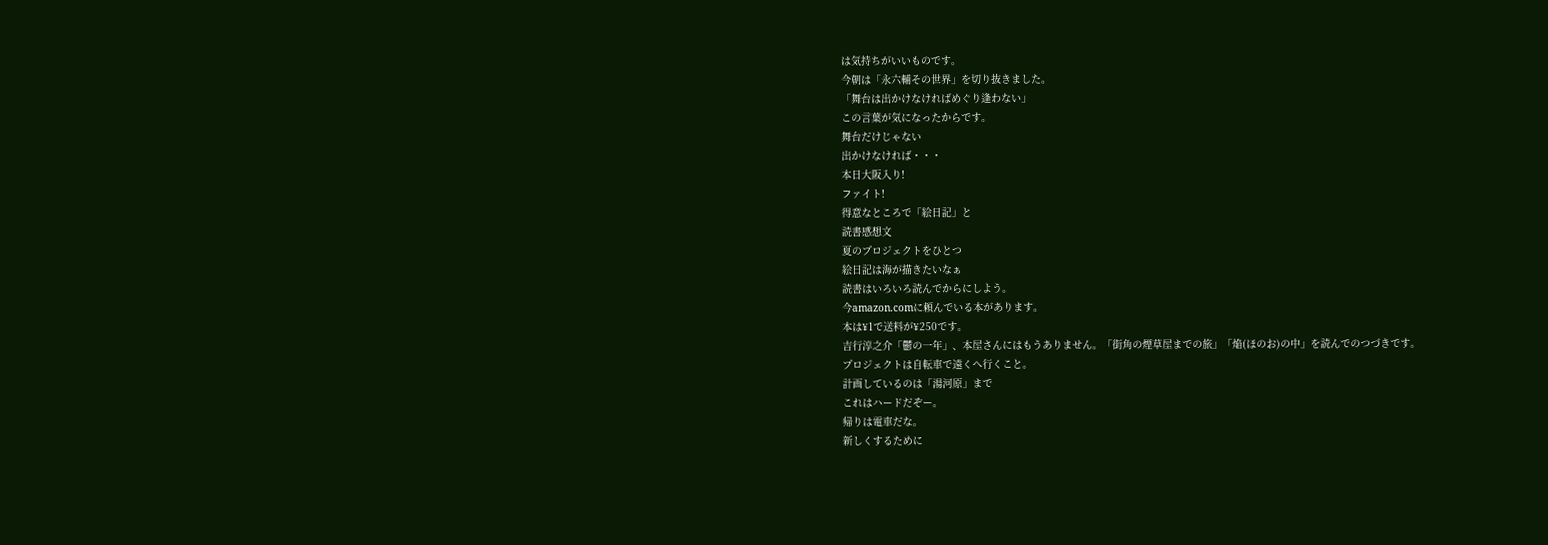は気持ちがいいものです。
今朝は「永六輔その世界」を切り抜きました。
「舞台は出かけなければめぐり逢わない」
この言葉が気になったからです。
舞台だけじゃない
出かけなければ・・・
本日大阪入り!
ファイト!
得意なところで「絵日記」と
読書感想文
夏のプロジェクトをひとつ
絵日記は海が描きたいなぁ
読書はいろいろ読んでからにしよう。
今amazon.comに頼んでいる本があります。
本は¥1で送料が¥250です。
吉行淳之介「鬱の一年」、本屋さんにはもうありません。「街角の煙草屋までの旅」「焔(ほのお)の中」を読んでのつづきです。
プロジェクトは自転車で遠くへ行くこと。
計画しているのは「湯河原」まで
これはハードだぞー。
帰りは電車だな。
新しくするために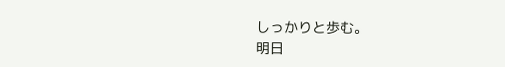しっかりと歩む。
明日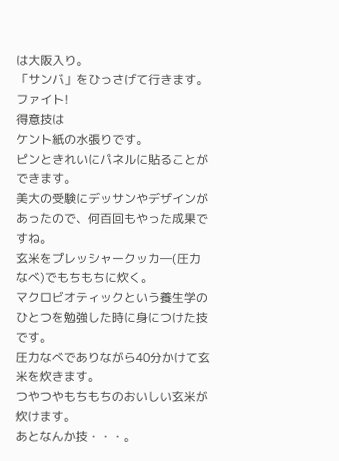は大阪入り。
「サンバ」をひっさげて行きます。
ファイト!
得意技は
ケント紙の水張りです。
ピンときれいにパネルに貼ることができます。
美大の受験にデッサンやデザインがあったので、何百回もやった成果ですね。
玄米をプレッシャークッカ―(圧力なべ)でもちもちに炊く。
マクロビオティックという養生学のひとつを勉強した時に身につけた技です。
圧力なべでありながら40分かけて玄米を炊きます。
つやつやもちもちのおいしい玄米が炊けます。
あとなんか技・・・。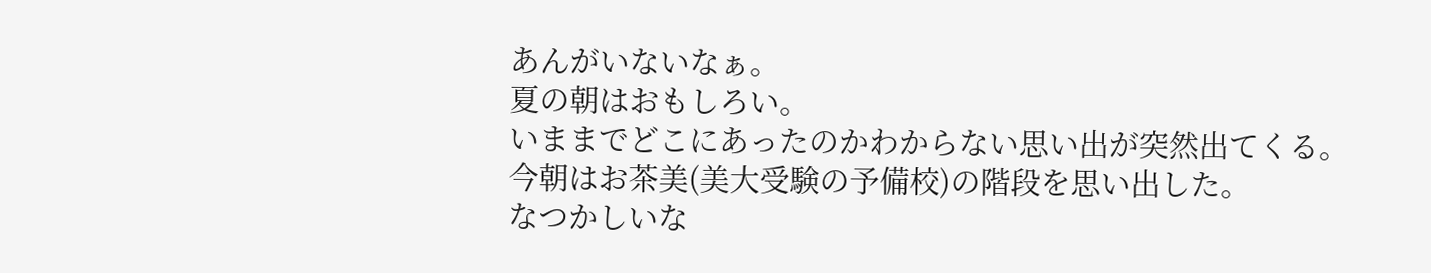あんがいないなぁ。
夏の朝はおもしろい。
いままでどこにあったのかわからない思い出が突然出てくる。
今朝はお茶美(美大受験の予備校)の階段を思い出した。
なつかしいな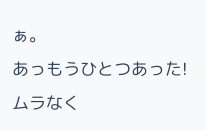ぁ。
あっもうひとつあった!
ムラなく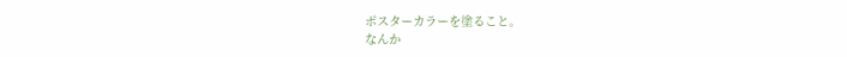ポスターカラーを塗ること。
なんか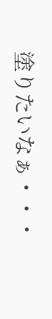塗りたいなぁ・・・